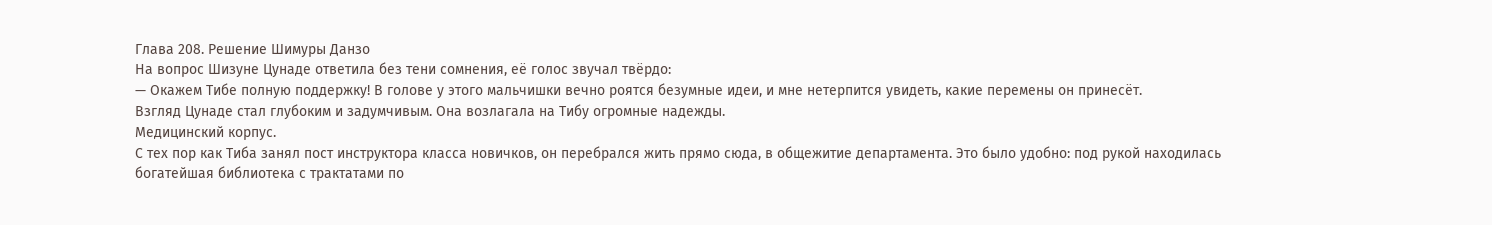Глава 208. Решение Шимуры Данзо
На вопрос Шизуне Цунаде ответила без тени сомнения, её голос звучал твёрдо:
— Окажем Тибе полную поддержку! В голове у этого мальчишки вечно роятся безумные идеи, и мне нетерпится увидеть, какие перемены он принесёт.
Взгляд Цунаде стал глубоким и задумчивым. Она возлагала на Тибу огромные надежды.
Медицинский корпус.
С тех пор как Тиба занял пост инструктора класса новичков, он перебрался жить прямо сюда, в общежитие департамента. Это было удобно: под рукой находилась богатейшая библиотека с трактатами по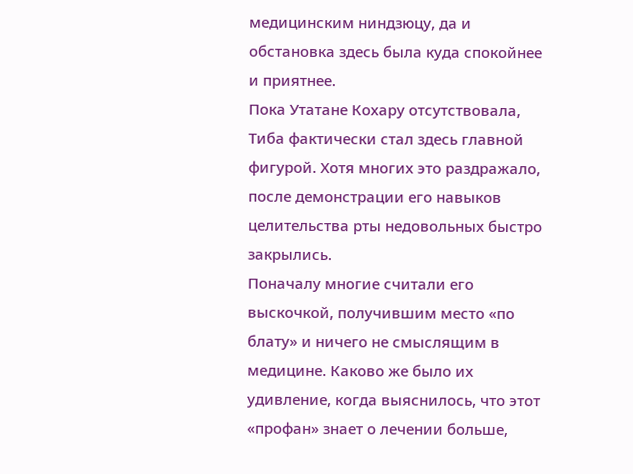медицинским ниндзюцу, да и обстановка здесь была куда спокойнее и приятнее.
Пока Утатане Кохару отсутствовала, Тиба фактически стал здесь главной фигурой. Хотя многих это раздражало, после демонстрации его навыков целительства рты недовольных быстро закрылись.
Поначалу многие считали его выскочкой, получившим место «по блату» и ничего не смыслящим в медицине. Каково же было их удивление, когда выяснилось, что этот «профан» знает о лечении больше,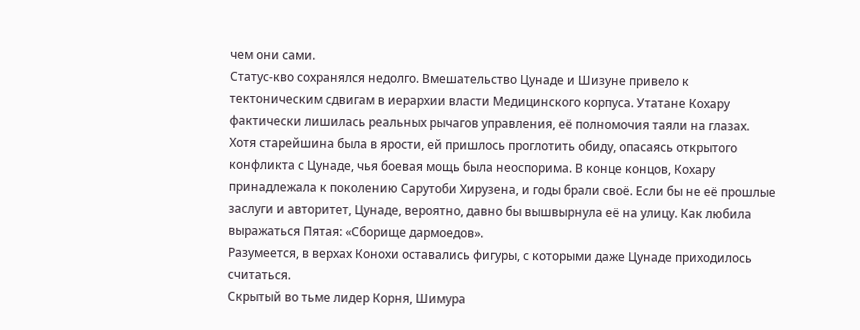чем они сами.
Статус-кво сохранялся недолго. Вмешательство Цунаде и Шизуне привело к тектоническим сдвигам в иерархии власти Медицинского корпуса. Утатане Кохару фактически лишилась реальных рычагов управления, её полномочия таяли на глазах.
Хотя старейшина была в ярости, ей пришлось проглотить обиду, опасаясь открытого конфликта с Цунаде, чья боевая мощь была неоспорима. В конце концов, Кохару принадлежала к поколению Сарутоби Хирузена, и годы брали своё. Если бы не её прошлые заслуги и авторитет, Цунаде, вероятно, давно бы вышвырнула её на улицу. Как любила выражаться Пятая: «Сборище дармоедов».
Разумеется, в верхах Конохи оставались фигуры, с которыми даже Цунаде приходилось считаться.
Скрытый во тьме лидер Корня, Шимура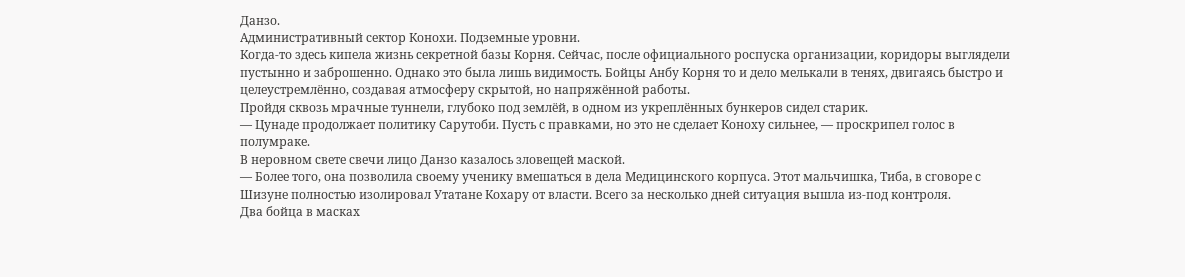Данзо.
Административный сектор Конохи. Подземные уровни.
Когда-то здесь кипела жизнь секретной базы Корня. Сейчас, после официального роспуска организации, коридоры выглядели пустынно и заброшенно. Однако это была лишь видимость. Бойцы Анбу Корня то и дело мелькали в тенях, двигаясь быстро и целеустремлённо, создавая атмосферу скрытой, но напряжённой работы.
Пройдя сквозь мрачные туннели, глубоко под землёй, в одном из укреплённых бункеров сидел старик.
— Цунаде продолжает политику Сарутоби. Пусть с правками, но это не сделает Коноху сильнее, — проскрипел голос в полумраке.
В неровном свете свечи лицо Данзо казалось зловещей маской.
— Более того, она позволила своему ученику вмешаться в дела Медицинского корпуса. Этот мальчишка, Тиба, в сговоре с Шизуне полностью изолировал Утатане Кохару от власти. Всего за несколько дней ситуация вышла из-под контроля.
Два бойца в масках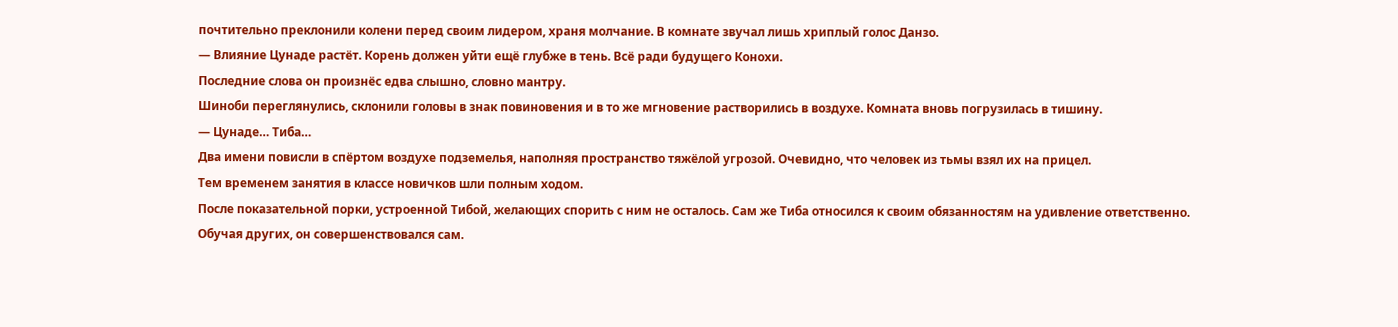почтительно преклонили колени перед своим лидером, храня молчание. В комнате звучал лишь хриплый голос Данзо.
— Влияние Цунаде растёт. Корень должен уйти ещё глубже в тень. Всё ради будущего Конохи.
Последние слова он произнёс едва слышно, словно мантру.
Шиноби переглянулись, склонили головы в знак повиновения и в то же мгновение растворились в воздухе. Комната вновь погрузилась в тишину.
— Цунаде… Тиба…
Два имени повисли в спёртом воздухе подземелья, наполняя пространство тяжёлой угрозой. Очевидно, что человек из тьмы взял их на прицел.
Тем временем занятия в классе новичков шли полным ходом.
После показательной порки, устроенной Тибой, желающих спорить с ним не осталось. Сам же Тиба относился к своим обязанностям на удивление ответственно.
Обучая других, он совершенствовался сам.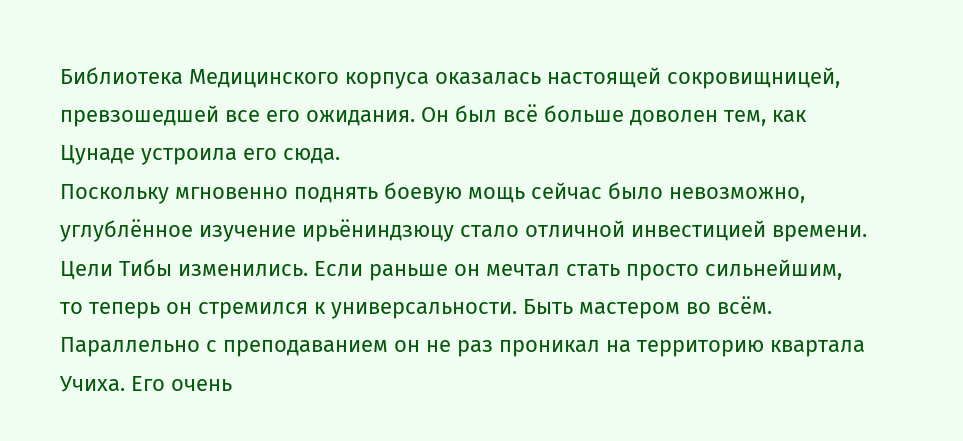Библиотека Медицинского корпуса оказалась настоящей сокровищницей, превзошедшей все его ожидания. Он был всё больше доволен тем, как Цунаде устроила его сюда.
Поскольку мгновенно поднять боевую мощь сейчас было невозможно, углублённое изучение ирьёниндзюцу стало отличной инвестицией времени. Цели Тибы изменились. Если раньше он мечтал стать просто сильнейшим, то теперь он стремился к универсальности. Быть мастером во всём.
Параллельно с преподаванием он не раз проникал на территорию квартала Учиха. Его очень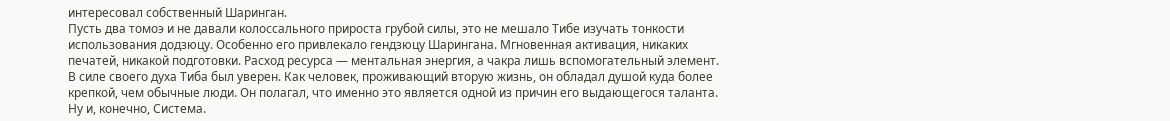интересовал собственный Шаринган.
Пусть два томоэ и не давали колоссального прироста грубой силы, это не мешало Тибе изучать тонкости использования додзюцу. Особенно его привлекало гендзюцу Шарингана. Мгновенная активация, никаких печатей, никакой подготовки. Расход ресурса — ментальная энергия, а чакра лишь вспомогательный элемент.
В силе своего духа Тиба был уверен. Как человек, проживающий вторую жизнь, он обладал душой куда более крепкой, чем обычные люди. Он полагал, что именно это является одной из причин его выдающегося таланта.
Ну и, конечно, Система.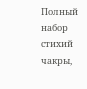Полный набор стихий чакры,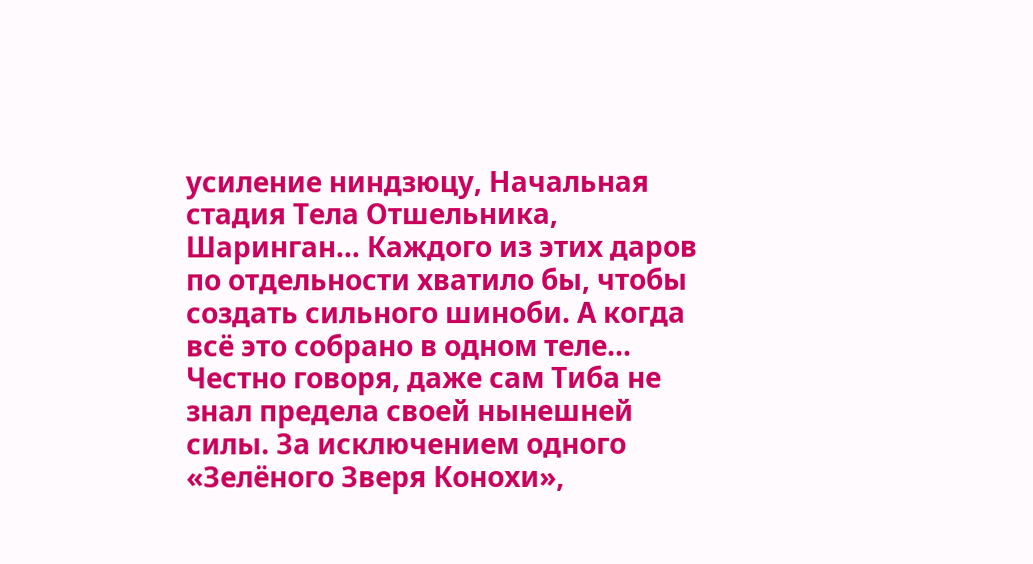усиление ниндзюцу, Начальная стадия Тела Отшельника, Шаринган… Каждого из этих даров по отдельности хватило бы, чтобы создать сильного шиноби. А когда всё это собрано в одном теле…
Честно говоря, даже сам Тиба не знал предела своей нынешней силы. За исключением одного «Зелёного Зверя Конохи»,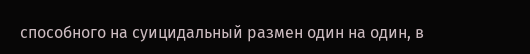способного на суицидальный размен один на один, в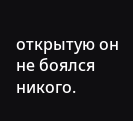открытую он не боялся никого.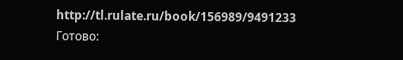http://tl.rulate.ru/book/156989/9491233
Готово: